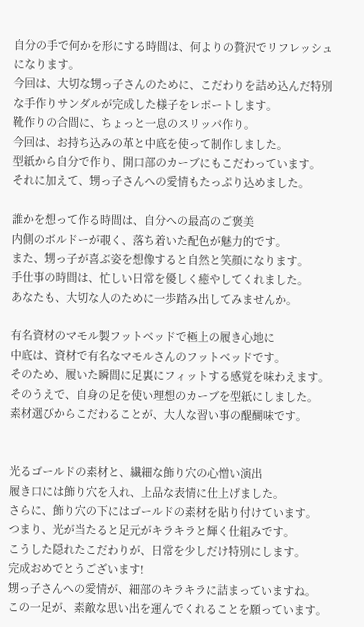自分の手で何かを形にする時間は、何よりの贅沢でリフレッシュになります。
今回は、大切な甥っ子さんのために、こだわりを詰め込んだ特別な手作りサンダルが完成した様子をレポートします。
靴作りの合間に、ちょっと一息のスリッパ作り。
今回は、お持ち込みの革と中底を使って制作しました。
型紙から自分で作り、開口部のカーブにもこだわっています。
それに加えて、甥っ子さんへの愛情もたっぷり込めました。

誰かを想って作る時間は、自分への最高のご褒美
内側のボルドーが覗く、落ち着いた配色が魅力的です。
また、甥っ子が喜ぶ姿を想像すると自然と笑顔になります。
手仕事の時間は、忙しい日常を優しく癒やしてくれました。
あなたも、大切な人のために一歩踏み出してみませんか。

有名資材のマモル製フットベッドで極上の履き心地に
中底は、資材で有名なマモルさんのフットベッドです。
そのため、履いた瞬間に足裏にフィットする感覚を味わえます。
そのうえで、自身の足を使い理想のカーブを型紙にしました。
素材選びからこだわることが、大人な習い事の醍醐味です。


光るゴールドの素材と、繊細な飾り穴の心憎い演出
履き口には飾り穴を入れ、上品な表情に仕上げました。
さらに、飾り穴の下にはゴールドの素材を貼り付けています。
つまり、光が当たると足元がキラキラと輝く仕組みです。
こうした隠れたこだわりが、日常を少しだけ特別にします。
完成おめでとうございます!
甥っ子さんへの愛情が、細部のキラキラに詰まっていますね。
この一足が、素敵な思い出を運んでくれることを願っています。